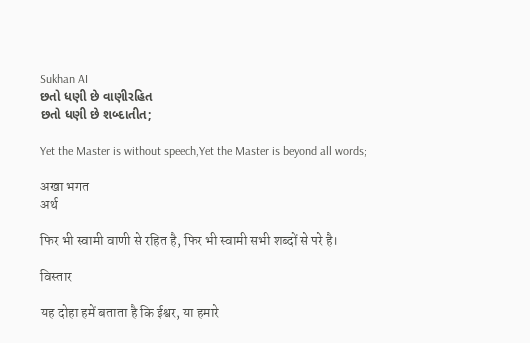Sukhan AI
છતો ધણી છે વાણીરહિત
છતો ધણી છે શબ્દાતીત;

Yet the Master is without speech,Yet the Master is beyond all words;

अखा भगत
अर्थ

फिर भी स्वामी वाणी से रहित है, फिर भी स्वामी सभी शब्दों से परे है।

विस्तार

यह दोहा हमें बताता है कि ईश्वर, या हमारे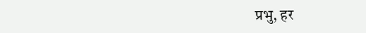प्रभु, हर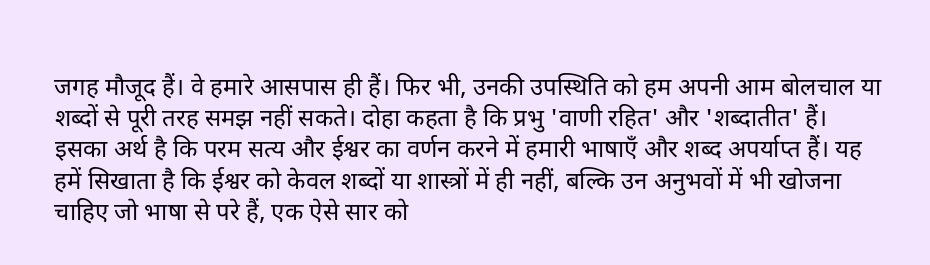जगह मौजूद हैं। वे हमारे आसपास ही हैं। फिर भी, उनकी उपस्थिति को हम अपनी आम बोलचाल या शब्दों से पूरी तरह समझ नहीं सकते। दोहा कहता है कि प्रभु 'वाणी रहित' और 'शब्दातीत' हैं। इसका अर्थ है कि परम सत्य और ईश्वर का वर्णन करने में हमारी भाषाएँ और शब्द अपर्याप्त हैं। यह हमें सिखाता है कि ईश्वर को केवल शब्दों या शास्त्रों में ही नहीं, बल्कि उन अनुभवों में भी खोजना चाहिए जो भाषा से परे हैं, एक ऐसे सार को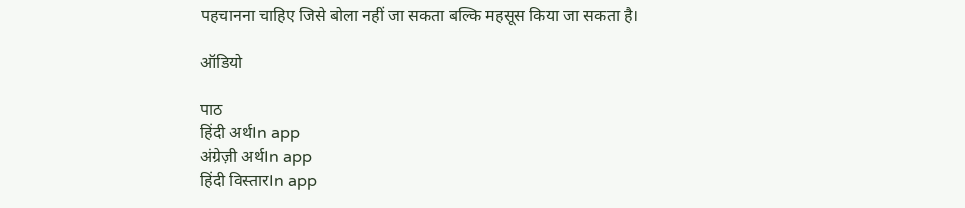पहचानना चाहिए जिसे बोला नहीं जा सकता बल्कि महसूस किया जा सकता है।

ऑडियो

पाठ
हिंदी अर्थIn app
अंग्रेज़ी अर्थIn app
हिंदी विस्तारIn app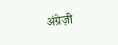अंग्रेज़ी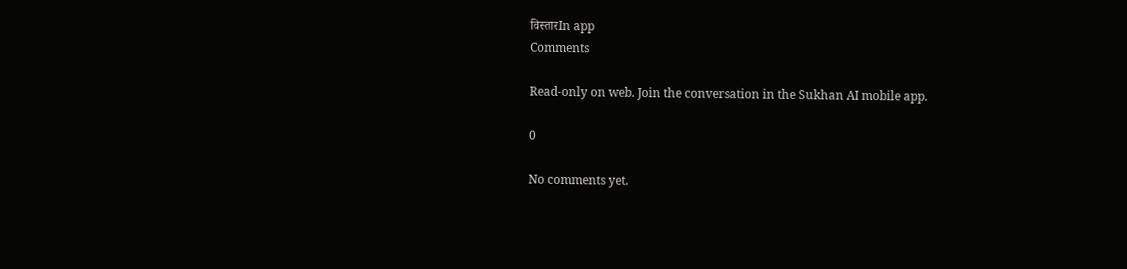विस्तारIn app
Comments

Read-only on web. Join the conversation in the Sukhan AI mobile app.

0

No comments yet.